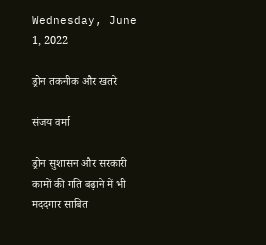Wednesday, June 1, 2022

ड्रोन तकनीक और खतरे

संजय वर्मा

ड्रोन सुशासन और सरकारी कामों की गति बढ़ाने में भी मददगार साबित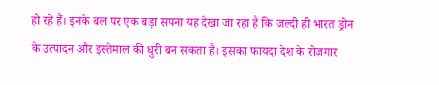हो रहे हैं। इनके बल पर एक बड़ा सपना यह देखा जा रहा है कि जल्दी ही भारत ड्रोन के उत्पादन और इस्तेमाल की धुरी बन सकता है। इसका फायदा देश के रोजगार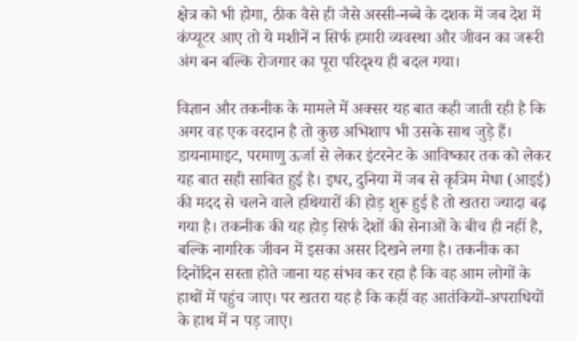क्षेत्र को भी होगा, ठीक वैसे ही जैसे अस्सी-नब्बे के दशक में जब देश में कंप्यूटर आए तो ये मशीनें न सिर्फ हमारी व्यवस्था और जीवन का जरूरी अंग बन बल्कि रोजगार का पूरा परिदृश्य ही बदल गया।

विज्ञान और तकनीक के मामले में अक्सर यह बात कही जाती रही है कि अगर वह एक वरदान है तो कुछ अभिशाप भी उसके साथ जुड़े हैं। डायनामाइट, परमाणु ऊर्जा से लेकर इंटरनेट के आविष्कार तक को लेकर यह बात सही साबित हुई है। इधर, दुनिया में जब से कृत्रिम मेधा (आइई) की मदद से चलने वाले हथियारों की होड़ शुरू हुई है तो खतरा ज्यादा बढ़ गया है। तकनीक की यह होड़ सिर्फ देशों की सेनाओं के बीच ही नहीं है, बल्कि नागरिक जीवन में इसका असर दिखने लगा है। तकनीक का दिनोंदिन सस्ता होते जाना यह संभव कर रहा है कि वह आम लोगों के हाथों में पहुंच जाए। पर खतरा यह है कि कहीं वह आतंकियों-अपराधियों के हाथ में न पड़ जाए।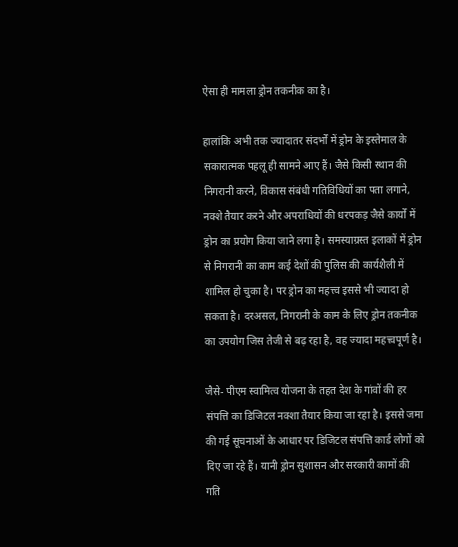ऐसा ही मामला ड्रोन तकनीक का है।

हालांकि अभी तक ज्यादातर संदर्भों में ड्रोन के इस्तेमाल के सकारात्मक पहलू ही सामने आए हैं। जैसे किसी स्थान की निगरानी करने, विकास संबंधी गतिविधियों का पता लगाने, नक्शे तैयार करने और अपराधियों की धरपकड़ जैसे कार्यों में ड्रोन का प्रयोग किया जाने लगा है। समस्याग्रस्त इलाकों में ड्रोन से निगरानी का काम कई देशों की पुलिस की कार्यशैली में शामिल हो चुका है। पर ड्रोन का महत्त्व इससे भी ज्यादा हो सकता है। दरअसल, निगरानी के काम के लिए ड्रोन तकनीक का उपयोग जिस तेजी से बढ़ रहा है, वह ज्यादा महत्त्वपूर्ण है।

जैसे- पीएम स्वामित्व योजना के तहत देश के गांवों की हर संपत्ति का डिजिटल नक्शा तैयार किया जा रहा है। इससे जमा की गई सूचनाओं के आधार पर डिजिटल संपत्ति कार्ड लोगों को दिए जा रहे हैं। यानी ड्रोन सुशासन और सरकारी कामों की गति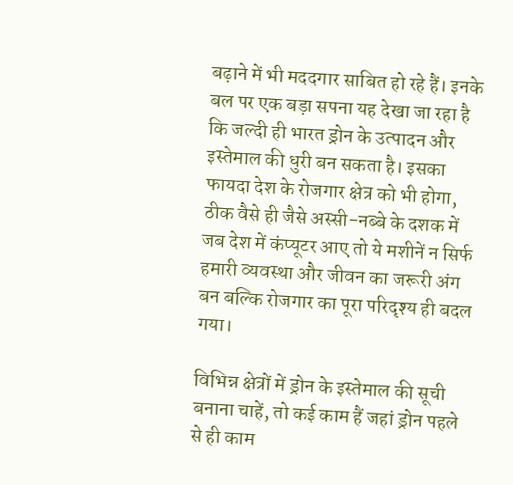बढ़ाने में भी मददगार साबित हो रहे हैं। इनके बल पर एक बड़ा सपना यह देखा जा रहा है कि जल्दी ही भारत ड्रोन के उत्पादन और इस्तेमाल की धुरी बन सकता है। इसका फायदा देश के रोजगार क्षेत्र को भी होगा, ठीक वैसे ही जैसे अस्सी-नब्बे के दशक में जब देश में कंप्यूटर आए तो ये मशीनें न सिर्फ हमारी व्यवस्था और जीवन का जरूरी अंग बन बल्कि रोजगार का पूरा परिदृश्य ही बदल गया।

विभिन्न क्षेत्रों में ड्रोन के इस्तेमाल की सूची बनाना चाहें, तो कई काम हैं जहां ड्रोन पहले से ही काम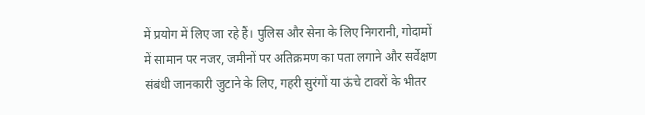में प्रयोग में लिए जा रहे हैं। पुलिस और सेना के लिए निगरानी, गोदामों में सामान पर नजर, जमीनों पर अतिक्रमण का पता लगाने और सर्वेक्षण संबंधी जानकारी जुटाने के लिए, गहरी सुरंगों या ऊंचे टावरों के भीतर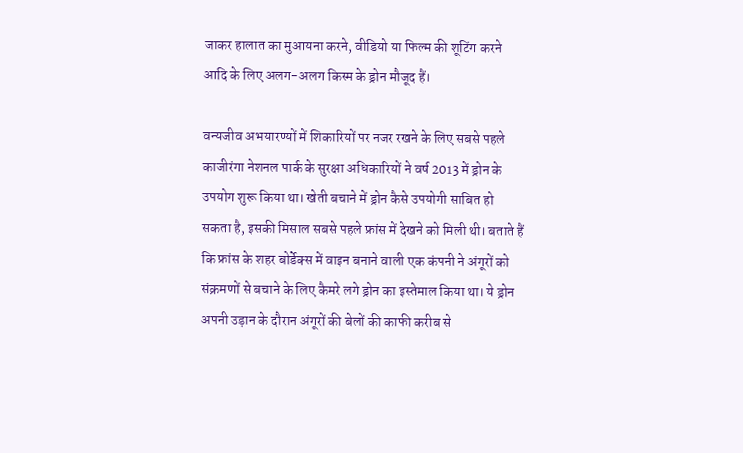जाकर हालात का मुआयना करने, वीडियो या फिल्म की शूटिंग करने आदि के लिए अलग-अलग किस्म के ड्रोन मौजूद हैं।

वन्यजीव अभयारण्यों में शिकारियों पर नजर रखने के लिए सबसे पहले काजीरंगा नेशनल पार्क के सुरक्षा अधिकारियों ने वर्ष 2013 में ड्रोन के उपयोग शुरू किया था। खेती बचाने में ड्रोन कैसे उपयोगी साबित हो सकता है, इसकी मिसाल सबसे पहले फ्रांस में देखने को मिली थी। बताते हैं कि फ्रांस के शहर बोर्डेक्स में वाइन बनाने वाली एक कंपनी ने अंगूरों को संक्रमणों से बचाने के लिए कैमरे लगे ड्रोन का इस्तेमाल किया था। ये ड्रोन अपनी उड़ान के दौरान अंगूरों की बेलों की काफी करीब से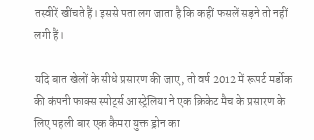तस्वीरें खींचते हैं। इससे पता लग जाता है कि कहीं फसलें सड़ने तो नहीं लगी हैं।

यदि बात खेलों के सीधे प्रसारण की जाए, तो वर्ष 2012 में रूपर्ट मर्डोक की कंपनी फाक्स स्पोर्ट्स आस्ट्रेलिया ने एक क्रिकेट मैच के प्रसारण के लिए पहली बार एक कैमरा युक्त ड्रोन का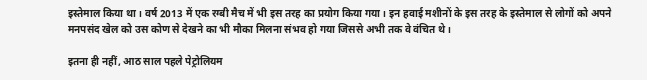इस्तेमाल किया था। वर्ष 2013 में एक रग्बी मैच में भी इस तरह का प्रयोग किया गया। इन हवाई मशीनों के इस तरह के इस्तेमाल से लोगों को अपने मनपसंद खेल को उस कोण से देखने का भी मौका मिलना संभव हो गया जिससे अभी तक वे वंचित थे।

इतना ही नहीं, आठ साल पहले पेट्रोलियम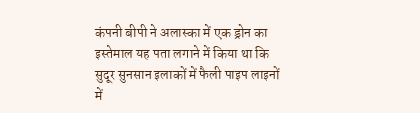कंपनी बीपी ने अलास्का में एक ड्रोन का इस्तेमाल यह पता लगाने में किया था कि सुदूर सुनसान इलाकों में फैली पाइप लाइनों में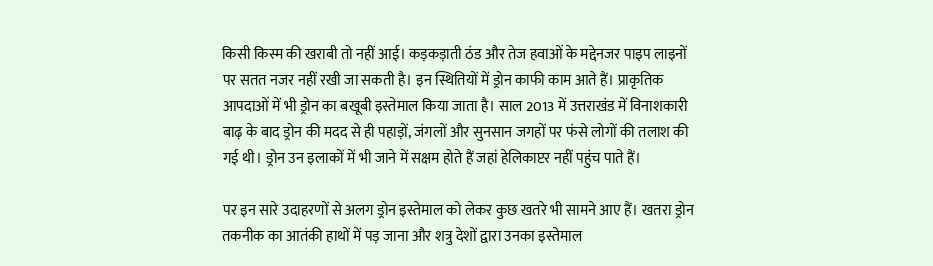किसी किस्म की खराबी तो नहीं आई। कड़कड़ाती ठंड और तेज हवाओं के मद्देनजर पाइप लाइनों पर सतत नजर नहीं रखी जा सकती है। इन स्थितियों में ड्रोन काफी काम आते हैं। प्राकृतिक आपदाओं में भी ड्रोन का बखूबी इस्तेमाल किया जाता है। साल 2013 में उत्तराखंड में विनाशकारी बाढ़ के बाद ड्रोन की मदद से ही पहाड़ों, जंगलों और सुनसान जगहों पर फंसे लोगों की तलाश की गई थी। ड्रोन उन इलाकों में भी जाने में सक्षम होते हैं जहां हेलिकाप्टर नहीं पहुंच पाते हैं।

पर इन सारे उदाहरणों से अलग ड्रोन इस्तेमाल को लेकर कुछ खतरे भी सामने आए हैं। खतरा ड्रोन तकनीक का आतंकी हाथों में पड़ जाना और शत्रु देशों द्वारा उनका इस्तेमाल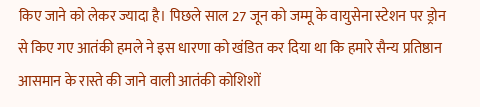किए जाने को लेकर ज्यादा है। पिछले साल 27 जून को जम्मू के वायुसेना स्टेशन पर ड्रोन से किए गए आतंकी हमले ने इस धारणा को खंडित कर दिया था कि हमारे सैन्य प्रतिष्ठान आसमान के रास्ते की जाने वाली आतंकी कोशिशों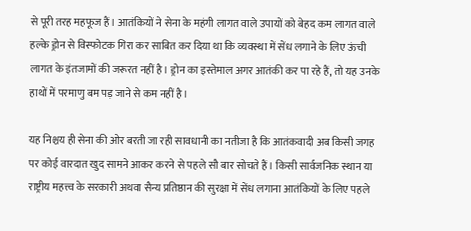से पूरी तरह महफूज हैं। आतंकियों ने सेना के महंगी लागत वाले उपायों को बेहद कम लागत वाले हल्के ड्रोन से विस्फोटक गिरा कर साबित कर दिया था कि व्यवस्था में सेंध लगाने के लिए ऊंची लागत के इंतजामों की जरूरत नहीं है। ड्रोन का इस्तेमाल अगर आतंकी कर पा रहे हैं, तो यह उनके हाथों में परमाणु बम पड़ जाने से कम नहीं है।

यह निश्चय ही सेना की ओर बरती जा रही सावधानी का नतीजा है कि आतंकवादी अब किसी जगह पर कोई वारदात खुद सामने आकर करने से पहले सौ बार सोचते हैं। किसी सार्वजनिक स्थान या राष्ट्रीय महत्त्व के सरकारी अथवा सैन्य प्रतिष्ठान की सुरक्षा में सेंध लगाना आतंकियों के लिए पहले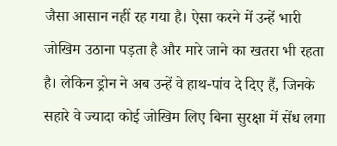जैसा आसान नहीं रह गया है। ऐसा करने में उन्हें भारी जोखिम उठाना पड़ता है और मारे जाने का खतरा भी रहता है। लेकिन ड्रोन ने अब उन्हें वे हाथ-पांव दे दिए हैं, जिनके सहारे वे ज्यादा कोई जोखिम लिए बिना सुरक्षा में सेंध लगा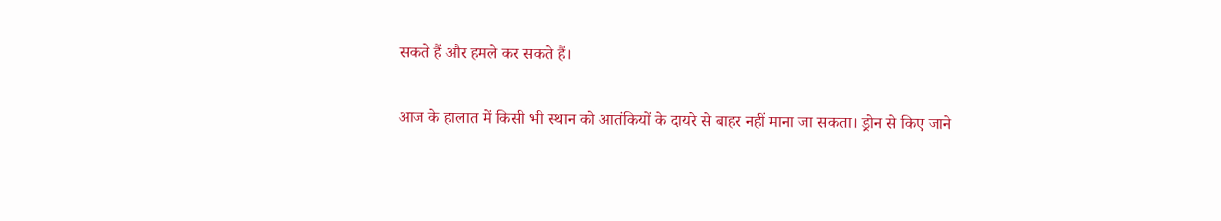सकते हैं और हमले कर सकते हैं।

आज के हालात में किसी भी स्थान को आतंकियों के दायरे से बाहर नहीं माना जा सकता। ड्रोन से किए जाने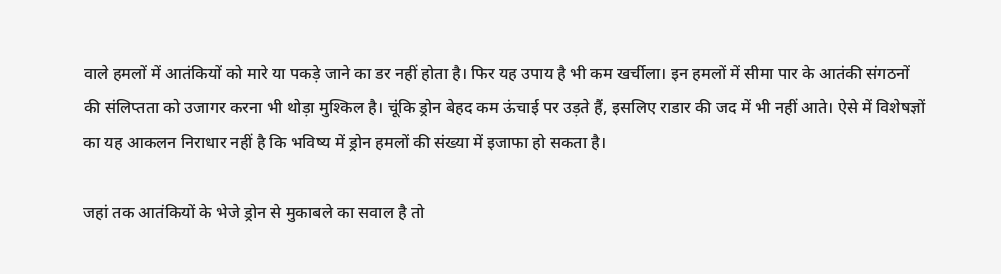वाले हमलों में आतंकियों को मारे या पकड़े जाने का डर नहीं होता है। फिर यह उपाय है भी कम खर्चीला। इन हमलों में सीमा पार के आतंकी संगठनों की संलिप्तता को उजागर करना भी थोड़ा मुश्किल है। चूंकि ड्रोन बेहद कम ऊंचाई पर उड़ते हैं, इसलिए राडार की जद में भी नहीं आते। ऐसे में विशेषज्ञों का यह आकलन निराधार नहीं है कि भविष्य में ड्रोन हमलों की संख्या में इजाफा हो सकता है।

जहां तक आतंकियों के भेजे ड्रोन से मुकाबले का सवाल है तो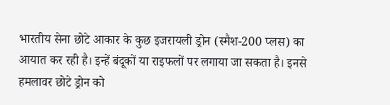भारतीय सेना छोटे आकार के कुछ इजरायली ड्रोन (स्मैश-200 प्लस) का आयात कर रही है। इन्हें बंदूकों या राइफलों पर लगाया जा सकता है। इनसे हमलावर छोटे ड्रोन को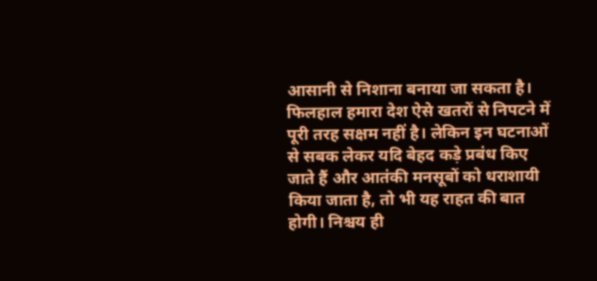आसानी से निशाना बनाया जा सकता है। फिलहाल हमारा देश ऐसे खतरों से निपटने में पूरी तरह सक्षम नहीं है। लेकिन इन घटनाओं से सबक लेकर यदि बेहद कड़े प्रबंध किए जाते हैं और आतंकी मनसूबों को धराशायी किया जाता है, तो भी यह राहत की बात होगी। निश्चय ही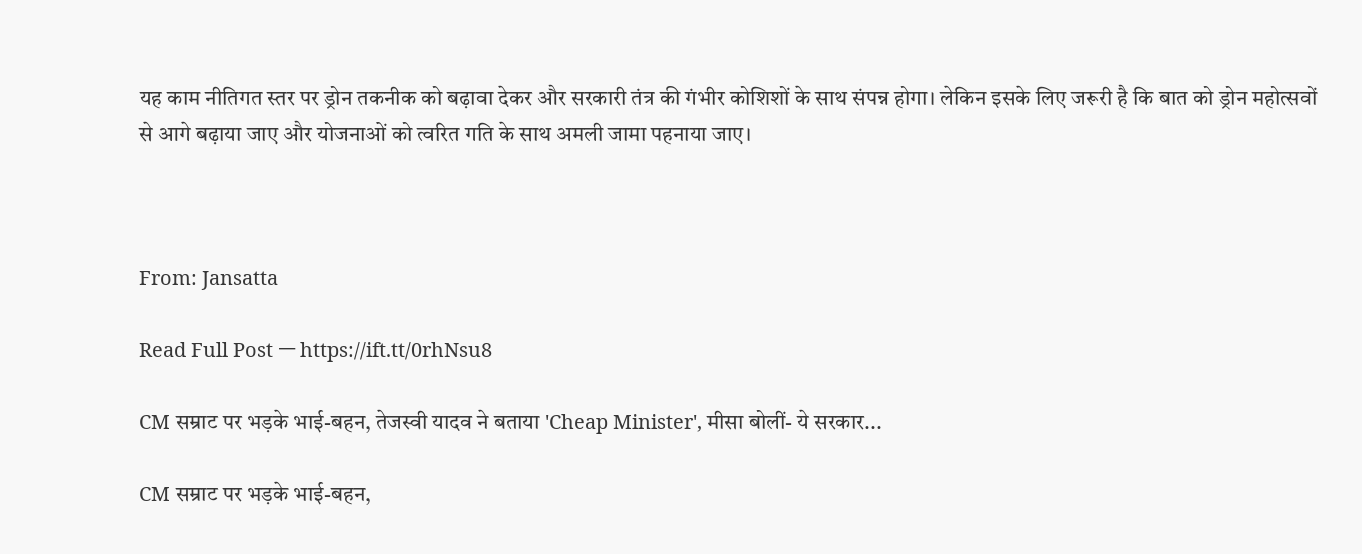यह काम नीतिगत स्तर पर ड्रोन तकनीक को बढ़ावा देकर और सरकारी तंत्र की गंभीर कोशिशों के साथ संपन्न होगा। लेकिन इसके लिए जरूरी है कि बात को ड्रोन महोत्सवों से आगे बढ़ाया जाए और योजनाओं को त्वरित गति के साथ अमली जामा पहनाया जाए।



From: Jansatta

Read Full Post ㅡ https://ift.tt/0rhNsu8

CM सम्राट पर भड़के भाई-बहन, तेजस्वी यादव ने बताया 'Cheap Minister', मीसा बोलीं- ये सरकार...

CM सम्राट पर भड़के भाई-बहन,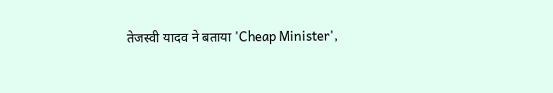तेजस्वी यादव ने बताया 'Cheap Minister',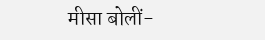मीसा बोलीं-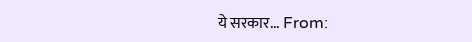ये सरकार... From: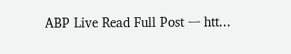ABP Live Read Full Post ㅡ htt...